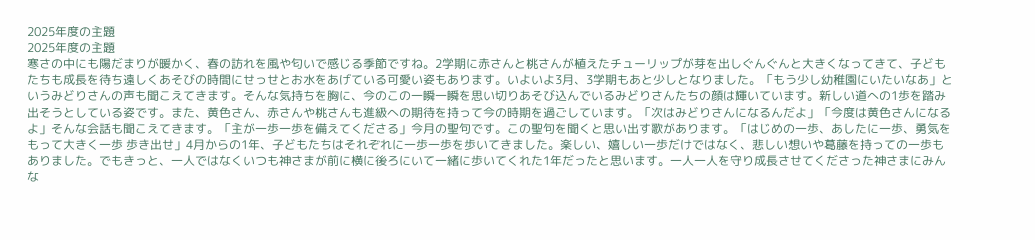2025年度の主題
2025年度の主題
寒さの中にも陽だまりが暖かく、春の訪れを風や匂いで感じる季節ですね。2学期に赤さんと桃さんが植えたチューリップが芽を出しぐんぐんと大きくなってきて、子どもたちも成長を待ち遠しくあそびの時間にせっせとお水をあげている可愛い姿もあります。いよいよ3月、3学期もあと少しとなりました。「もう少し幼稚園にいたいなあ」というみどりさんの声も聞こえてきます。そんな気持ちを胸に、今のこの一瞬一瞬を思い切りあそび込んでいるみどりさんたちの顔は輝いています。新しい道への1歩を踏み出そうとしている姿です。また、黄色さん、赤さんや桃さんも進級への期待を持って今の時期を過ごしています。「次はみどりさんになるんだよ」「今度は黄色さんになるよ」そんな会話も聞こえてきます。「主が一歩一歩を備えてくださる」今月の聖句です。この聖句を聞くと思い出す歌があります。「はじめの一歩、あしたに一歩、勇気をもって大きく一歩 歩き出せ」4月からの1年、子どもたちはそれぞれに一歩一歩を歩いてきました。楽しい、嬉しい一歩だけではなく、悲しい想いや葛藤を持っての一歩もありました。でもきっと、一人ではなくいつも神さまが前に横に後ろにいて一緒に歩いてくれた1年だったと思います。一人一人を守り成長させてくださった神さまにみんな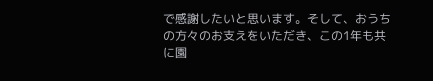で感謝したいと思います。そして、おうちの方々のお支えをいただき、この1年も共に園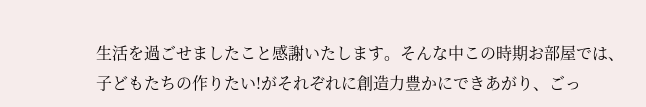生活を過ごせましたこと感謝いたします。そんな中この時期お部屋では、子どもたちの作りたい!がそれぞれに創造力豊かにできあがり、ごっ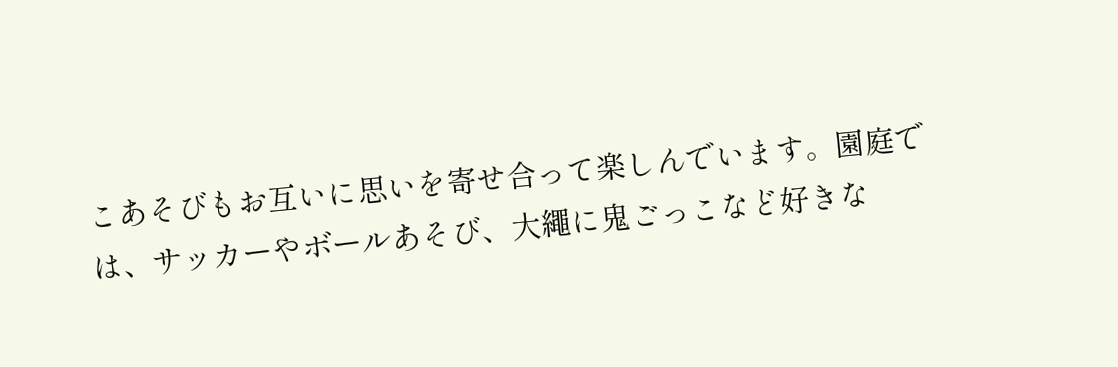こあそびもお互いに思いを寄せ合って楽しんでいます。園庭では、サッカーやボールあそび、大繩に鬼ごっこなど好きな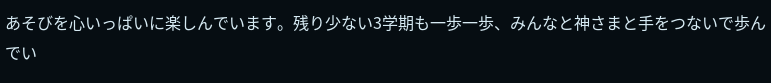あそびを心いっぱいに楽しんでいます。残り少ない3学期も一歩一歩、みんなと神さまと手をつないで歩んでい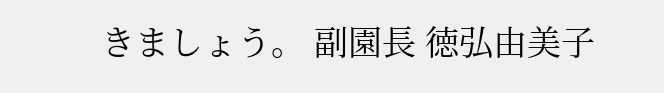きましょう。 副園長 徳弘由美子